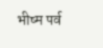भीष्म पर्व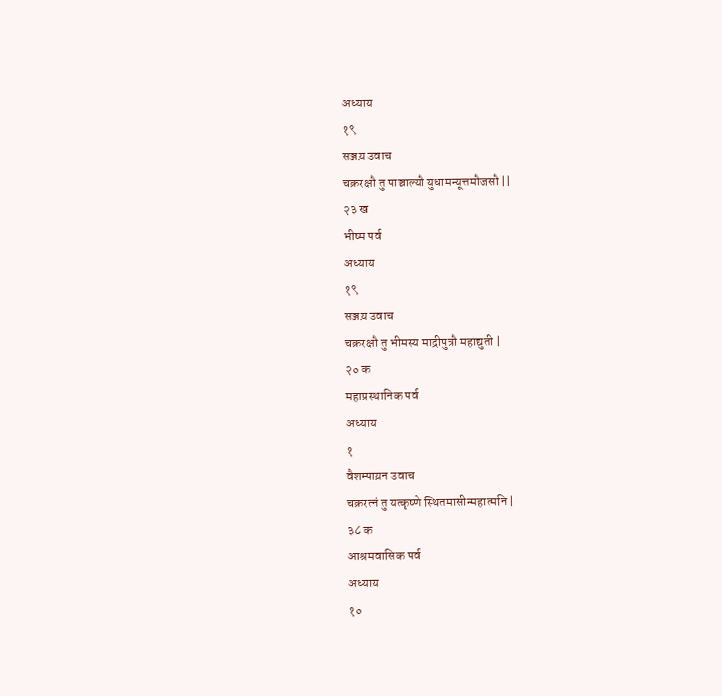अध्याय
१९
सञ्जय़ उवाच
चक्ररक्षौ तु पाञ्चाल्यौ युधामन्यूत्तमौजसौ ||
२३ ख
भीष्म पर्व
अध्याय
१९
सञ्जय़ उवाच
चक्ररक्षौ तु भीमस्य माद्रीपुत्रौ महाद्युती |
२० क
महाप्रस्थानिक पर्व
अध्याय
१
वैशम्पाय़न उवाच
चक्ररत्नं तु यत्कृष्णे स्थितमासीन्महात्मनि |
३८ क
आश्रमवासिक पर्व
अध्याय
१०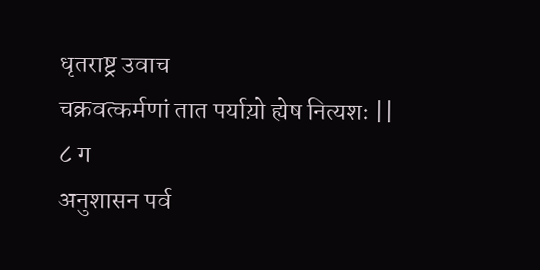धृतराष्ट्र उवाच
चक्रवत्कर्मणां तात पर्याय़ो ह्येष नित्यशः ||
८ ग
अनुशासन पर्व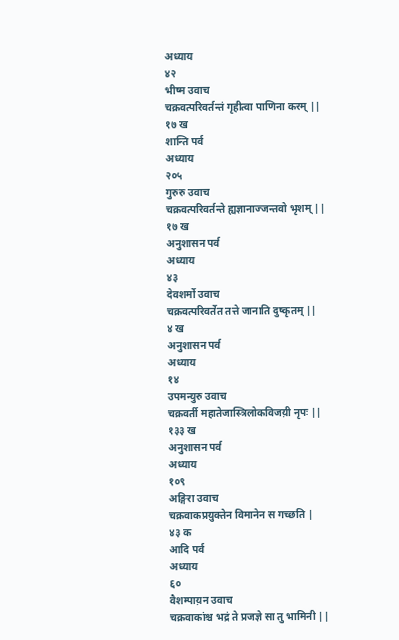अध्याय
४२
भीष्म उवाच
चक्रवत्परिवर्तन्तं गृहीत्वा पाणिना करम् ||
१७ ख
शान्ति पर्व
अध्याय
२०५
गुरुरु उवाच
चक्रवत्परिवर्तन्ते ह्यज्ञानाज्जन्तवो भृशम् ||
१७ ख
अनुशासन पर्व
अध्याय
४३
देवशर्मो उवाच
चक्रवत्परिवर्तेत तत्ते जानाति दुष्कृतम् ||
४ ख
अनुशासन पर्व
अध्याय
१४
उपमन्युरु उवाच
चक्रवर्ती महातेजास्त्रिलोकविजय़ी नृपः ||
१३३ ख
अनुशासन पर्व
अध्याय
१०९
अङ्गिरा उवाच
चक्रवाकप्रय़ुक्तेन विमानेन स गच्छति |
४३ क
आदि पर्व
अध्याय
६०
वैशम्पाय़न उवाच
चक्रवाकांश्च भद्रं ते प्रजज्ञे सा तु भामिनी ||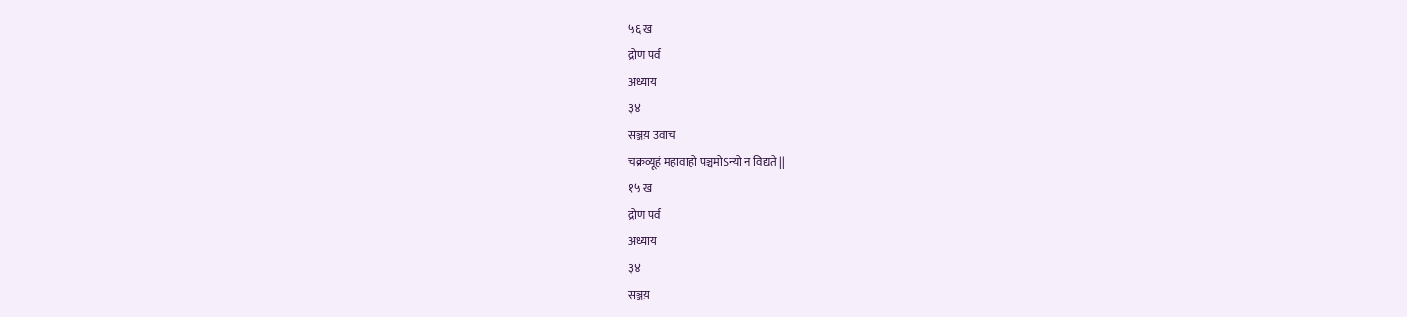५६ ख
द्रोण पर्व
अध्याय
३४
सञ्जय़ उवाच
चक्रव्यूहं महावाहो पञ्चमोऽन्यो न विद्यते ||
१५ ख
द्रोण पर्व
अध्याय
३४
सञ्जय़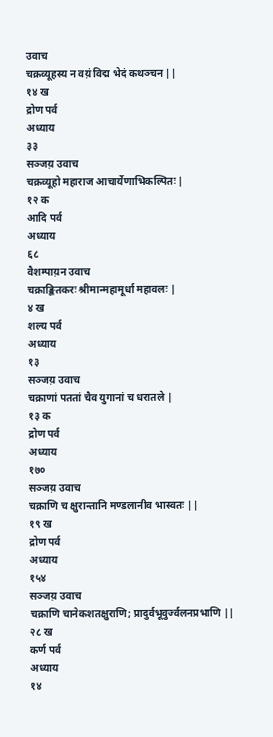उवाच
चक्रव्यूहस्य न वय़ं विद्म भेदं कथञ्चन ||
१४ ख
द्रोण पर्व
अध्याय
३३
सञ्जय़ उवाच
चक्रव्यूहो महाराज आचार्येणाभिकल्पितः |
१२ क
आदि पर्व
अध्याय
६८
वैशम्पाय़न उवाच
चक्राङ्कितकरः श्रीमान्महामूर्धा महावलः |
४ ख
शल्य पर्व
अध्याय
१३
सञ्जय़ उवाच
चक्राणां पततां चैव युगानां च धरातले |
१३ क
द्रोण पर्व
अध्याय
१७०
सञ्जय़ उवाच
चक्राणि च क्षुरान्तानि मण्डलानीव भास्वतः ||
१९ ख
द्रोण पर्व
अध्याय
१५४
सञ्जय़ उवाच
चक्राणि चानेकशतक्षुराणि; प्रादुर्वभूवुर्ज्वलनप्रभाणि ||
२८ ख
कर्ण पर्व
अध्याय
१४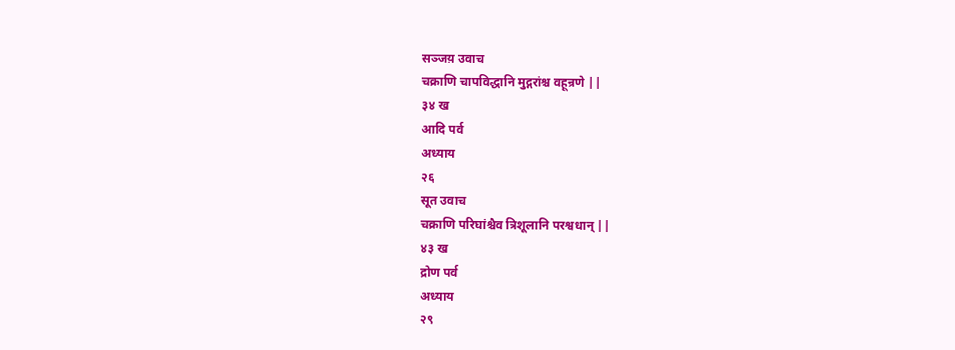सञ्जय़ उवाच
चक्राणि चापविद्धानि मुद्गरांश्च वहून्रणे ||
३४ ख
आदि पर्व
अध्याय
२६
सूत उवाच
चक्राणि परिघांश्चैव त्रिशूलानि परश्वधान् ||
४३ ख
द्रोण पर्व
अध्याय
२९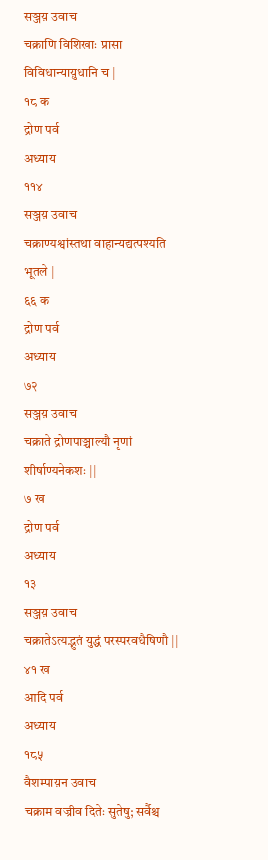सञ्जय़ उवाच
चक्राणि विशिखाः प्रासा विविधान्याय़ुधानि च |
१८ क
द्रोण पर्व
अध्याय
११४
सञ्जय़ उवाच
चक्राण्यश्वांस्तथा वाहान्यद्यत्पश्यति भूतले |
६६ क
द्रोण पर्व
अध्याय
७२
सञ्जय़ उवाच
चक्राते द्रोणपाञ्चाल्यौ नृणां शीर्षाण्यनेकशः ||
७ ख
द्रोण पर्व
अध्याय
१३
सञ्जय़ उवाच
चक्रातेऽत्यद्भुतं युद्धं परस्परवधैषिणौ ||
४१ ख
आदि पर्व
अध्याय
१८५
वैशम्पाय़न उवाच
चक्राम वज्रीव दितेः सुतेषु; सर्वैश्च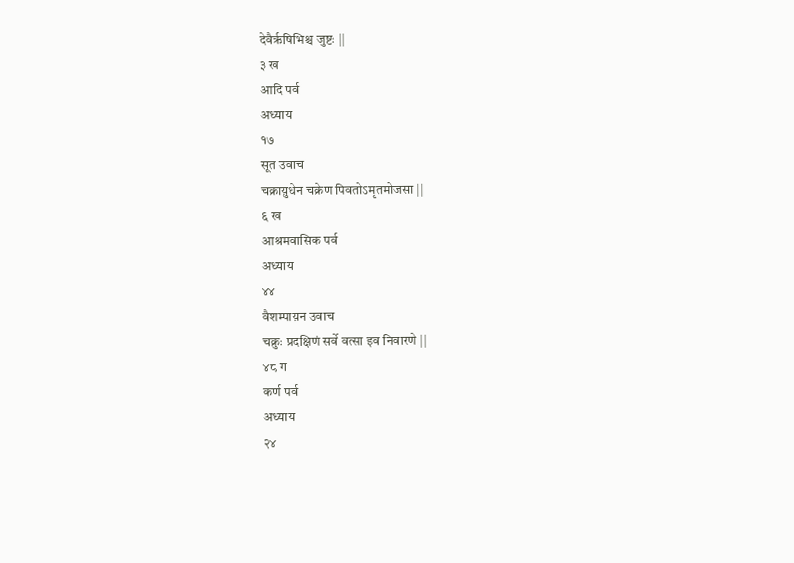देवैरृषिभिश्च जुष्टः ||
३ ख
आदि पर्व
अध्याय
१७
सूत उवाच
चक्राय़ुधेन चक्रेण पिवतोऽमृतमोजसा ||
६ ख
आश्रमवासिक पर्व
अध्याय
४४
वैशम्पाय़न उवाच
चक्रुः प्रदक्षिणं सर्वे वत्सा इव निवारणे ||
४८ ग
कर्ण पर्व
अध्याय
२४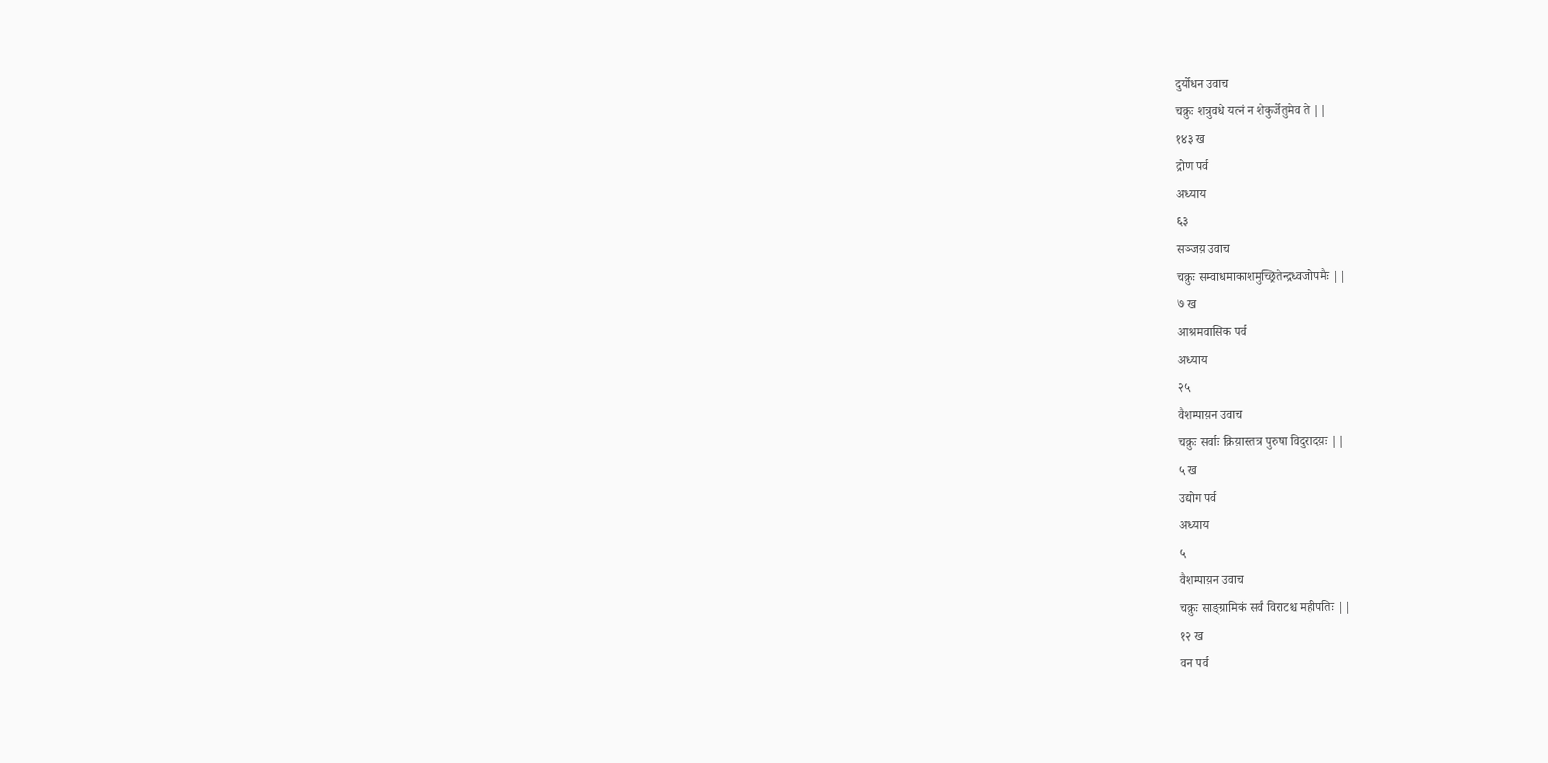दुर्योधन उवाच
चक्रुः शत्रुवधे यत्नं न शेकुर्जेतुमेव ते ||
१४३ ख
द्रोण पर्व
अध्याय
६३
सञ्जय़ उवाच
चक्रुः सम्वाधमाकाशमुच्छ्रितेन्द्रध्वजोपमैः ||
७ ख
आश्रमवासिक पर्व
अध्याय
२५
वैशम्पाय़न उवाच
चक्रुः सर्वाः क्रिय़ास्तत्र पुरुषा विदुरादय़ः ||
५ ख
उद्योग पर्व
अध्याय
५
वैशम्पाय़न उवाच
चक्रुः साङ्ग्रामिकं सर्वं विराटश्च महीपतिः ||
१२ ख
वन पर्व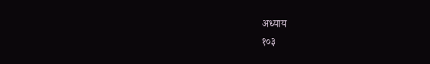अध्याय
१०३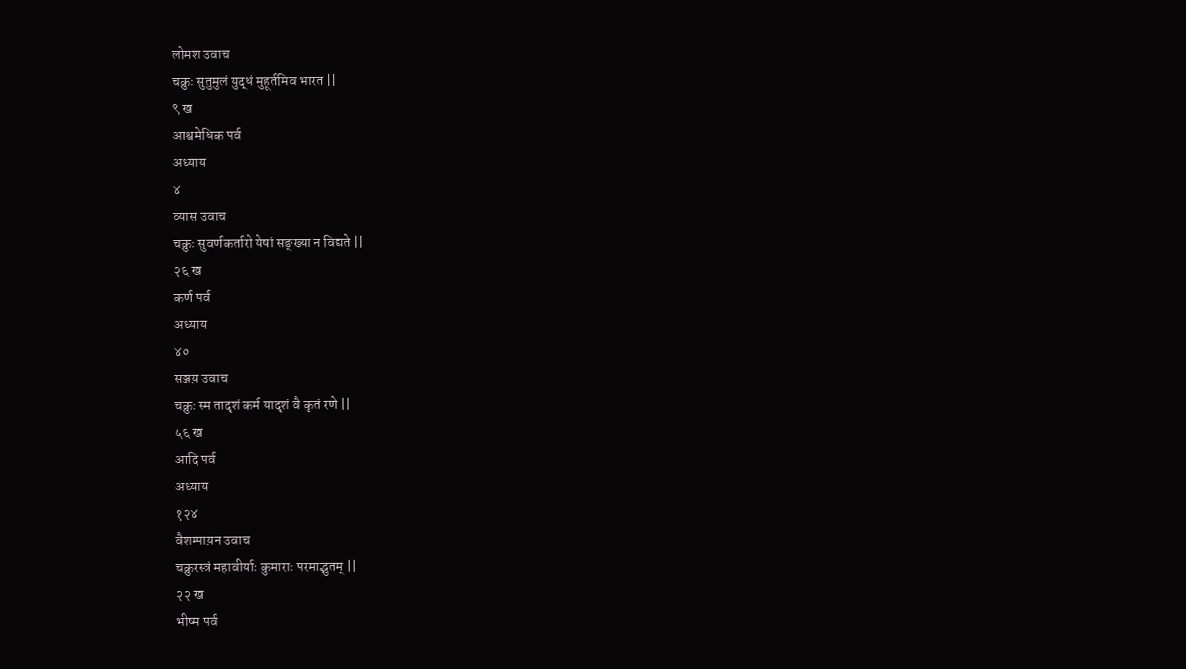लोमश उवाच
चक्रुः सुतुमुलं युद्धं मुहूर्तमिव भारत ||
९ ख
आश्वमेधिक पर्व
अध्याय
४
व्यास उवाच
चक्रुः सुवर्णकर्तारो येषां सङ्ख्या न विद्यते ||
२६ ख
कर्ण पर्व
अध्याय
४०
सञ्जय़ उवाच
चक्रुः स्म तादृशं कर्म यादृशं वै कृतं रणे ||
५६ ख
आदि पर्व
अध्याय
१२४
वैशम्पाय़न उवाच
चक्रुरस्त्रं महावीर्याः कुमाराः परमाद्भुतम् ||
२२ ख
भीष्म पर्व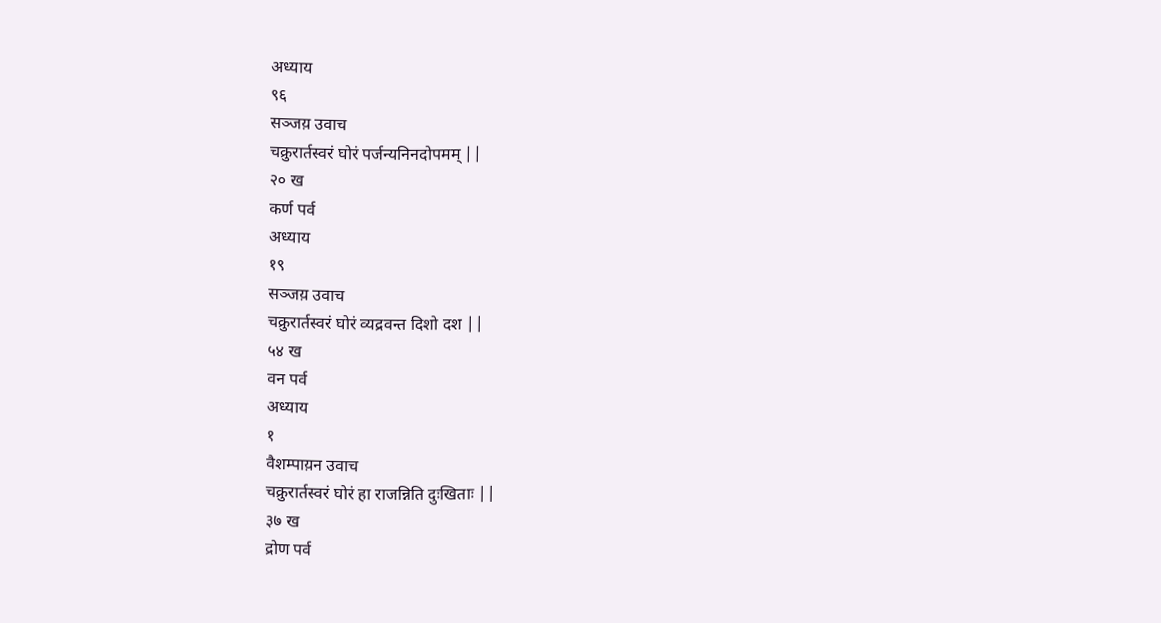अध्याय
९६
सञ्जय़ उवाच
चक्रुरार्तस्वरं घोरं पर्जन्यनिनदोपमम् ||
२० ख
कर्ण पर्व
अध्याय
१९
सञ्जय़ उवाच
चक्रुरार्तस्वरं घोरं व्यद्रवन्त दिशो दश ||
५४ ख
वन पर्व
अध्याय
१
वैशम्पाय़न उवाच
चक्रुरार्तस्वरं घोरं हा राजन्निति दुःखिताः ||
३७ ख
द्रोण पर्व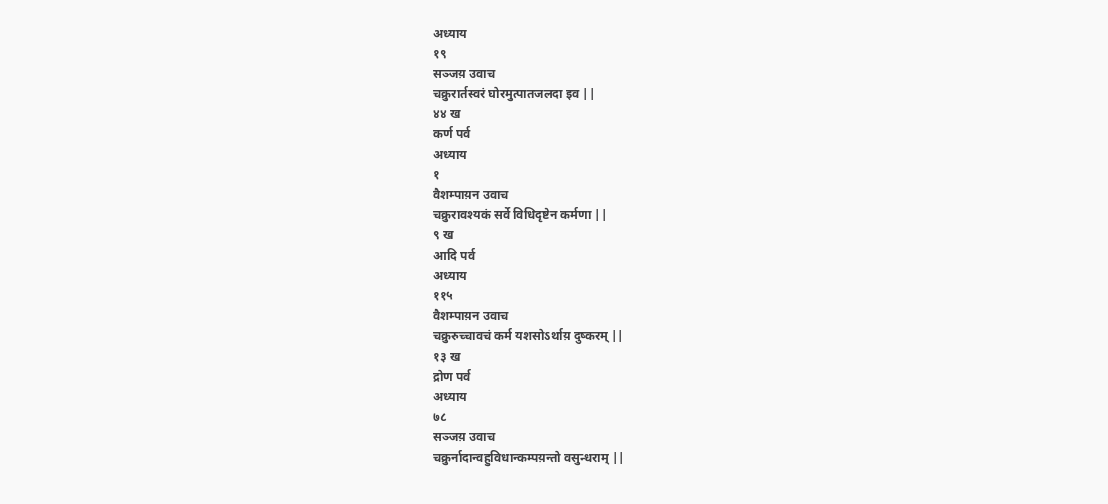अध्याय
१९
सञ्जय़ उवाच
चक्रुरार्तस्वरं घोरमुत्पातजलदा इव ||
४४ ख
कर्ण पर्व
अध्याय
१
वैशम्पाय़न उवाच
चक्रुरावश्यकं सर्वे विधिदृष्टेन कर्मणा ||
९ ख
आदि पर्व
अध्याय
११५
वैशम्पाय़न उवाच
चक्रुरुच्चावचं कर्म यशसोऽर्थाय़ दुष्करम् ||
१३ ख
द्रोण पर्व
अध्याय
७८
सञ्जय़ उवाच
चक्रुर्नादान्वहुविधान्कम्पय़न्तो वसुन्धराम् ||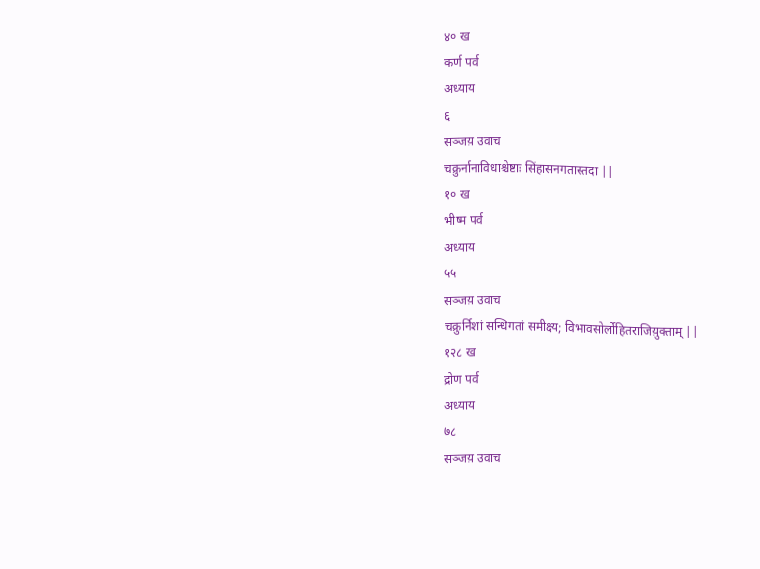४० ख
कर्ण पर्व
अध्याय
६
सञ्जय़ उवाच
चक्रुर्नानाविधाश्चेष्टाः सिंहासनगतास्तदा ||
१० ख
भीष्म पर्व
अध्याय
५५
सञ्जय़ उवाच
चक्रुर्निशां सन्धिगतां समीक्ष्य; विभावसोर्लोहितराजिय़ुक्ताम् ||
१२८ ख
द्रोण पर्व
अध्याय
७८
सञ्जय़ उवाच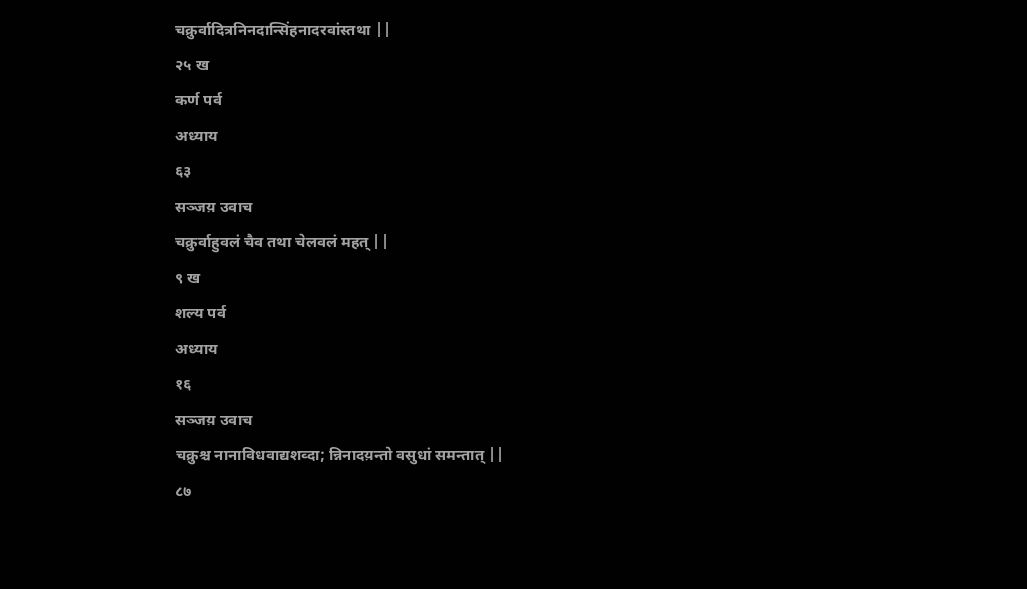चक्रुर्वादित्रनिनदान्सिंहनादरवांस्तथा ||
२५ ख
कर्ण पर्व
अध्याय
६३
सञ्जय़ उवाच
चक्रुर्वाहुवलं चैव तथा चेलवलं महत् ||
९ ख
शल्य पर्व
अध्याय
१६
सञ्जय़ उवाच
चक्रुश्च नानाविधवाद्यशव्दा; न्निनादय़न्तो वसुधां समन्तात् ||
८७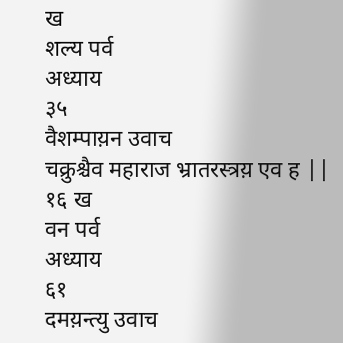ख
शल्य पर्व
अध्याय
३५
वैशम्पाय़न उवाच
चक्रुश्चैव महाराज भ्रातरस्त्रय़ एव ह ||
१६ ख
वन पर्व
अध्याय
६१
दमय़न्त्यु उवाच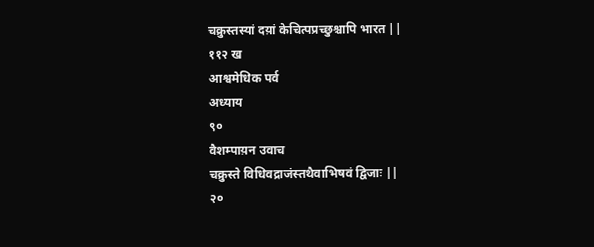चक्रुस्तस्यां दय़ां केचित्पप्रच्छुश्चापि भारत ||
११२ ख
आश्वमेधिक पर्व
अध्याय
९०
वैशम्पाय़न उवाच
चक्रुस्ते विधिवद्राजंस्तथैवाभिषवं द्विजाः ||
२०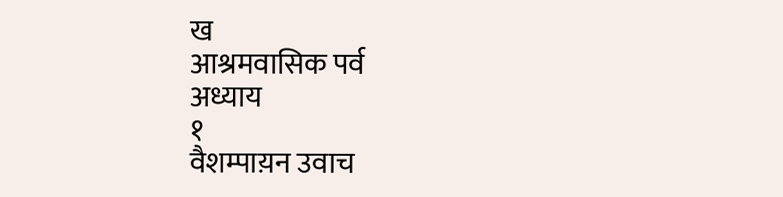ख
आश्रमवासिक पर्व
अध्याय
१
वैशम्पाय़न उवाच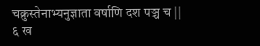चक्रुस्तेनाभ्यनुज्ञाता वर्षाणि दश पञ्च च ||
६ ख